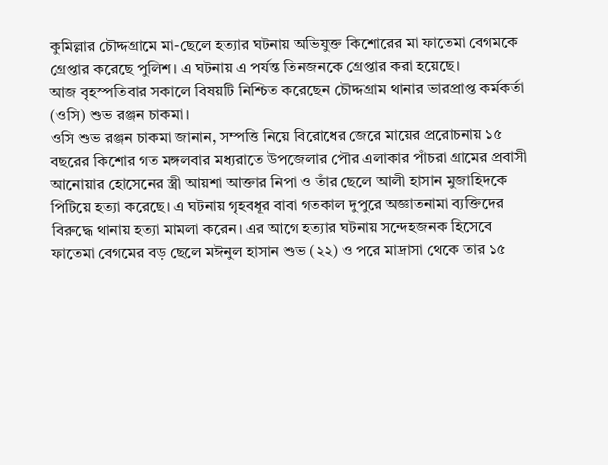কুমিল্লার চৌদ্দগ্রামে মা-ছেলে হত্যার ঘটনায় অভিযুক্ত কিশোরের মা ফাতেমা বেগমকে গ্রেপ্তার করেছে পুলিশ। এ ঘটনায় এ পর্যন্ত তিনজনকে গ্রেপ্তার করা হয়েছে।
আজ বৃহস্পতিবার সকালে বিষয়টি নিশ্চিত করেছেন চৌদ্দগ্রাম থানার ভারপ্রাপ্ত কর্মকর্তা (ওসি) শুভ রঞ্জন চাকমা।
ওসি শুভ রঞ্জন চাকমা জানান, সম্পত্তি নিয়ে বিরোধের জেরে মায়ের প্ররোচনায় ১৫ বছরের কিশোর গত মঙ্গলবার মধ্যরাতে উপজেলার পৌর এলাকার পাঁচরা গ্রামের প্রবাসী আনোয়ার হোসেনের স্ত্রী আয়শা আক্তার নিপা ও তাঁর ছেলে আলী হাসান মুজাহিদকে পিটিয়ে হত্যা করেছে। এ ঘটনায় গৃহবধূর বাবা গতকাল দুপুরে অজ্ঞাতনামা ব্যক্তিদের বিরুদ্ধে থানায় হত্যা মামলা করেন। এর আগে হত্যার ঘটনায় সন্দেহজনক হিসেবে ফাতেমা বেগমের বড় ছেলে মঈনুল হাসান শুভ (২২) ও পরে মাদ্রাসা থেকে তার ১৫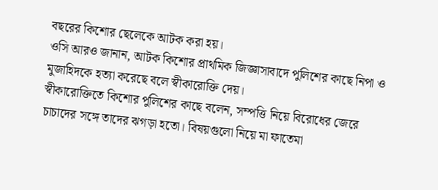বছরের কিশোর ছেলেকে আটক করা হয়।
ওসি আরও জানান, আটক কিশোর প্রাথমিক জিজ্ঞাসাবাদে পুলিশের কাছে নিপা ও মুজাহিদকে হত্যা করেছে বলে স্বীকারোক্তি দেয়।
স্বীকারোক্তিতে কিশোর পুলিশের কাছে বলেন, সম্পত্তি নিয়ে বিরোধের জেরে চাচাদের সঙ্গে তাদের ঝগড়া হতো। বিষয়গুলো নিয়ে মা ফাতেমা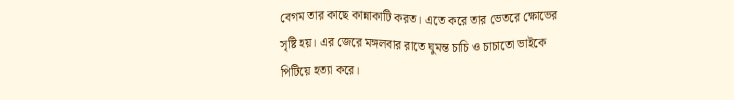বেগম তার কাছে কান্নাকাটি করত। এতে করে তার ভেতরে ক্ষোভের সৃষ্টি হয়। এর জেরে মঙ্গলবার রাতে ঘুমন্ত চাচি ও চাচাতো ভাইকে পিটিয়ে হত্যা করে।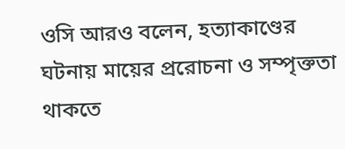ওসি আরও বলেন, হত্যাকাণ্ডের ঘটনায় মায়ের প্ররোচনা ও সম্পৃক্ততা থাকতে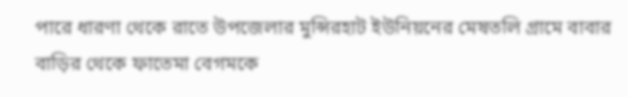পারে ধারণা থেকে রাতে উপজেলার মুন্সিরহাট ইউনিয়নের মেষতলি গ্রামে বাবার বাড়ির থেকে ফাতেমা বেগমকে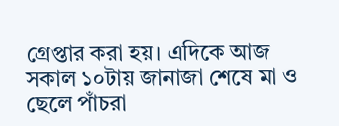গ্রেপ্তার করা হয়। এদিকে আজ সকাল ১০টায় জানাজা শেষে মা ও ছেলে পাঁচরা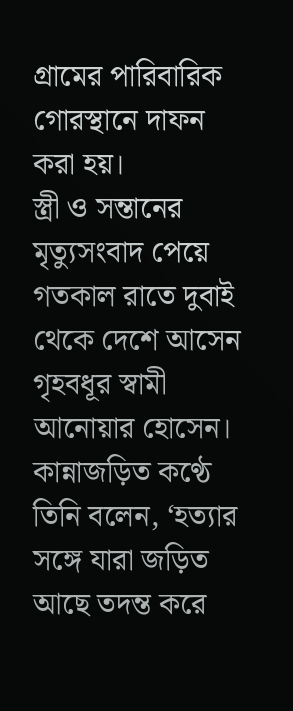গ্রামের পারিবারিক গোরস্থানে দাফন করা হয়।
স্ত্রী ও সন্তানের মৃত্যুসংবাদ পেয়ে গতকাল রাতে দুবাই থেকে দেশে আসেন গৃহবধূর স্বামী আনোয়ার হোসেন। কান্নাজড়িত কণ্ঠে তিনি বলেন, ‘হত্যার সঙ্গে যারা জড়িত আছে তদন্ত করে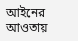আইনের আওতায়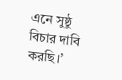এনে সুষ্ঠু বিচার দাবি করছি।’